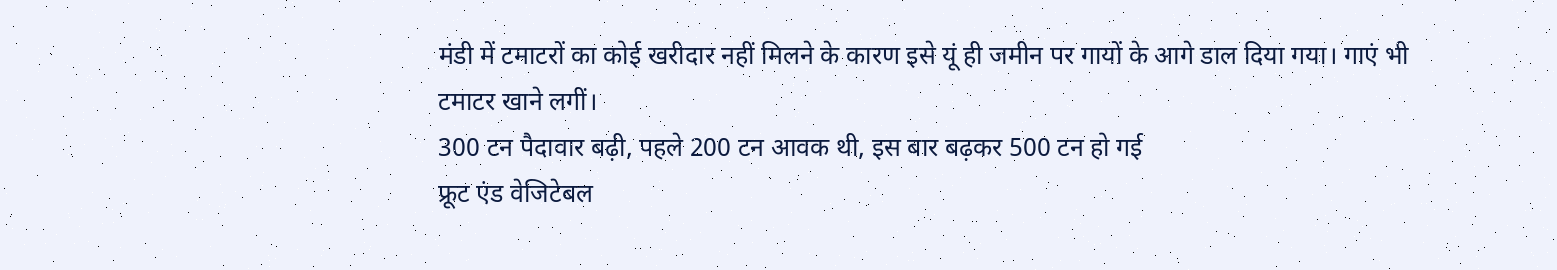मंडी में टमाटरों का कोई खरीदार नहीं मिलने के कारण इसे यूं ही जमीन पर गायों के आगे डाल दिया गया। गाएं भी टमाटर खाने लगीं।
300 टन पैदावार बढ़ी, पहले 200 टन आवक थी, इस बार बढ़कर 500 टन हो गई
फ्रूट एंड वेजिटेबल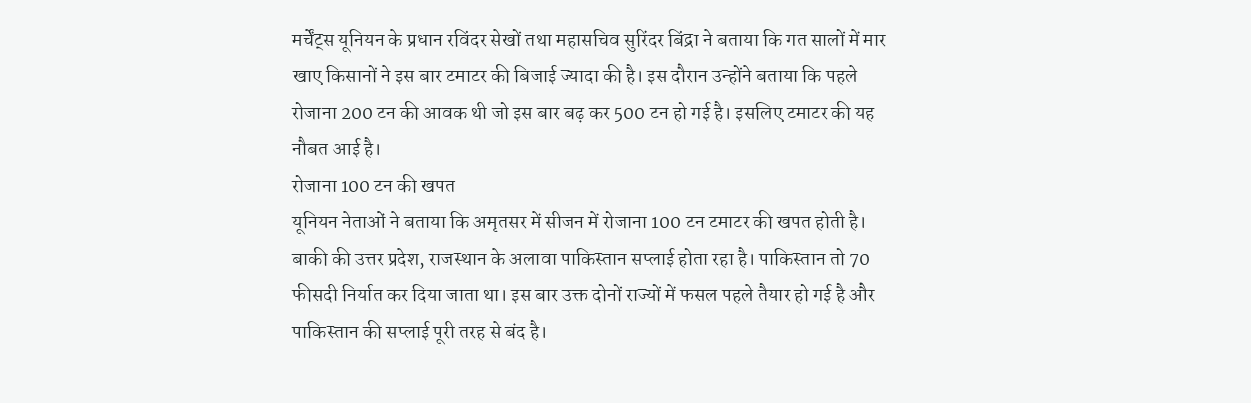मर्चेंट्स यूनियन के प्रधान रविंदर सेखों तथा महासचिव सुरिंदर बिंद्रा ने बताया कि गत सालों में मार खाए किसानों ने इस बार टमाटर की बिजाई ज्यादा की है। इस दौरान उन्होंने बताया कि पहले रोजाना 200 टन की आवक थी जो इस बार बढ़ कर 500 टन हो गई है। इसलिए टमाटर की यह नौबत आई है।
रोजाना 100 टन की खपत
यूनियन नेताओं ने बताया कि अमृतसर में सीजन में रोजाना 100 टन टमाटर की खपत होती है। बाकी की उत्तर प्रदेश, राजस्थान के अलावा पाकिस्तान सप्लाई होता रहा है। पाकिस्तान तो 70 फीसदी निर्यात कर दिया जाता था। इस बार उक्त दोनों राज्यों में फसल पहले तैयार हो गई है और पाकिस्तान की सप्लाई पूरी तरह से बंद है।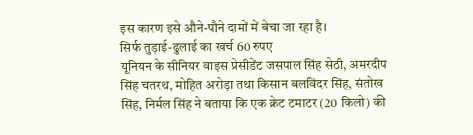इस कारण इसे औने-पौने दामों में बेचा जा रहा है।
सिर्फ तुड़ाई-ढुलाई का खर्च 60 रुपए
यूनियन के सीनियर वाइस प्रेसीडेंट जसपाल सिंह सेठी, अमरदीप सिंह चतरथ, मोहित अरोड़ा तथा किसान बलविंदर सिंह, संतोख सिंह, निर्मल सिंह ने बताया कि एक क्रेट टमाटर (20 किलो) की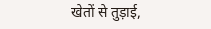खेतों से तुड़ाई,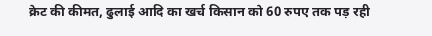क्रेट की कीमत, ढुलाई आदि का खर्च किसान को 60 रुपए तक पड़ रही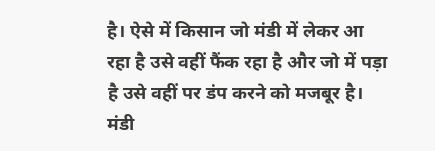है। ऐसे में किसान जो मंडी में लेकर आ रहा है उसे वहीं फैंक रहा है और जो में पड़ा है उसे वहीं पर डंप करने को मजबूर है।
मंडी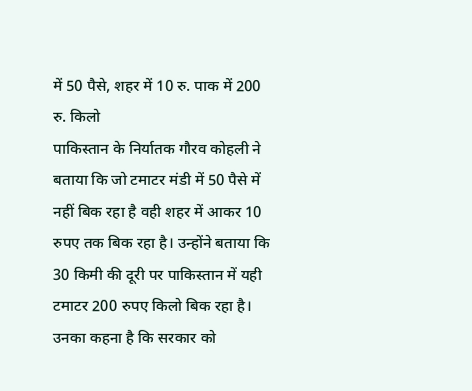में 50 पैसे, शहर में 10 रु. पाक में 200 रु. किलो
पाकिस्तान के निर्यातक गौरव कोहली ने बताया कि जो टमाटर मंडी में 50 पैसे में नहीं बिक रहा है वही शहर में आकर 10 रुपए तक बिक रहा है। उन्होंने बताया कि 30 किमी की दूरी पर पाकिस्तान में यही टमाटर 200 रुपए किलो बिक रहा है। उनका कहना है कि सरकार को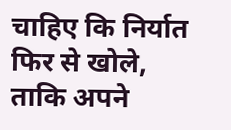चाहिए कि निर्यात फिर से खोले, ताकि अपने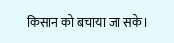किसान को बचाया जा सके।